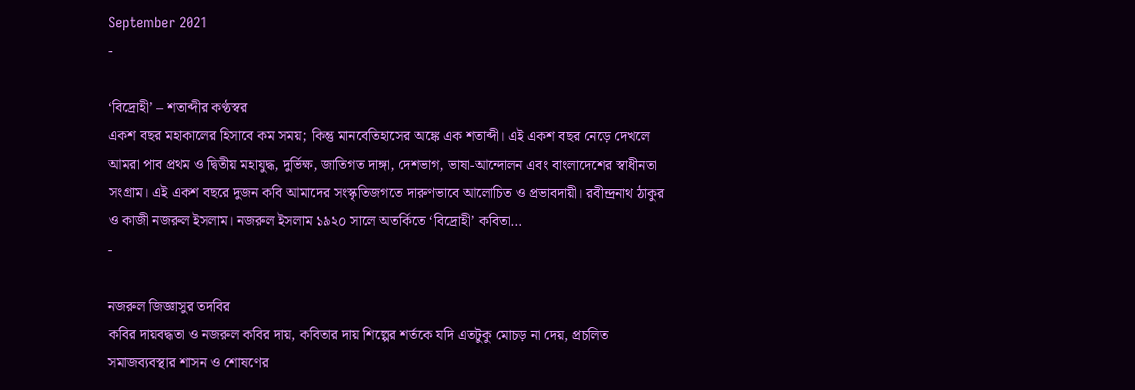September 2021
-

‘বিদ্রোহী’ – শতাব্দীর কণ্ঠস্বর
একশ বছর মহাকালের হিসাবে কম সময়; কিন্তু মানবেতিহাসের অঙ্কে এক শতাব্দী। এই একশ বছর নেড়ে দেখলে আমরা পাব প্রথম ও দ্বিতীয় মহাযুদ্ধ, দুর্ভিক্ষ, জাতিগত দাঙ্গা, দেশভাগ, ভাষা-আন্দোলন এবং বাংলাদেশের স্বাধীনতা সংগ্রাম। এই একশ বছরে দুজন কবি আমাদের সংস্কৃতিজগতে দারুণভাবে আলোচিত ও প্রভাবদায়ী। রবীন্দ্রনাথ ঠাকুর ও কাজী নজরুল ইসলাম। নজরুল ইসলাম ১৯২০ সালে অতর্কিতে ‘বিদ্রোহী’ কবিতা…
-

নজরুল জিজ্ঞাসুর তদবির
কবির দায়বদ্ধতা ও নজরুল কবির দায়, কবিতার দায় শিল্পের শর্তকে যদি এতটুকু মোচড় না দেয়, প্রচলিত সমাজব্যবস্থার শাসন ও শোষণের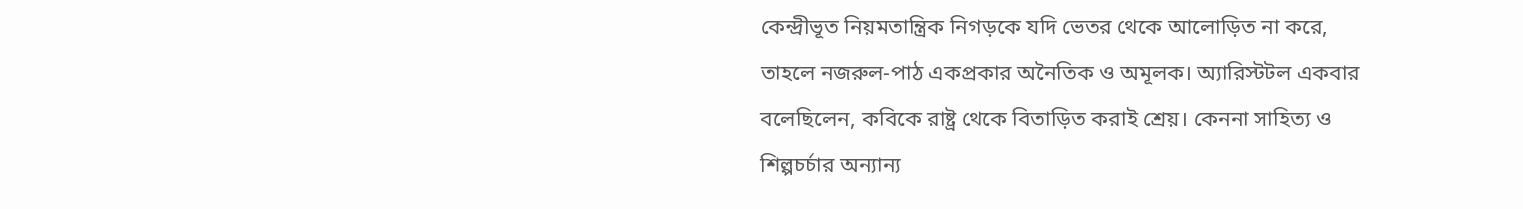কেন্দ্রীভূত নিয়মতান্ত্রিক নিগড়কে যদি ভেতর থেকে আলোড়িত না করে, তাহলে নজরুল-পাঠ একপ্রকার অনৈতিক ও অমূলক। অ্যারিস্টটল একবার বলেছিলেন, কবিকে রাষ্ট্র থেকে বিতাড়িত করাই শ্রেয়। কেননা সাহিত্য ও শিল্পচর্চার অন্যান্য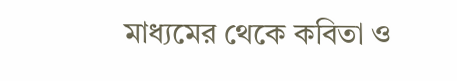মাধ্যমের থেকে কবিতা ও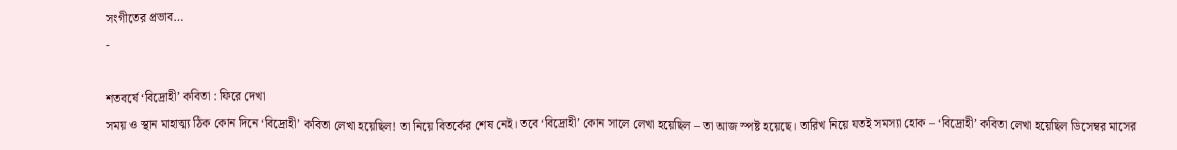সংগীতের প্রভাব…
-

শতবর্ষে ‘বিদ্রোহী’ কবিতা : ফিরে দেখা
সময় ও স্থান মাহাত্ম্য ঠিক কোন দিনে ‘বিদ্রোহী’ কবিতা লেখা হয়েছিল! তা নিয়ে বিতর্কের শেষ নেই। তবে ‘বিদ্রোহী’ কোন সালে লেখা হয়েছিল – তা আজ স্পষ্ট হয়েছে। তারিখ নিয়ে যতই সমস্যা হোক – ‘বিদ্রোহী’ কবিতা লেখা হয়েছিল ডিসেম্বর মাসের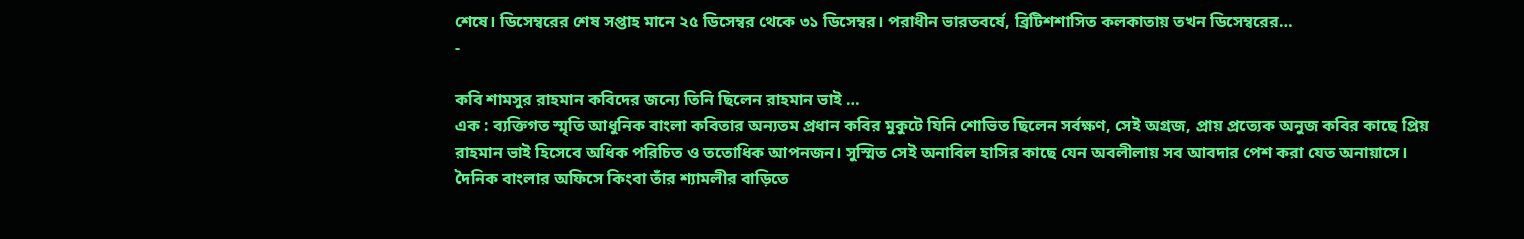শেষে। ডিসেম্বরের শেষ সপ্তাহ মানে ২৫ ডিসেম্বর থেকে ৩১ ডিসেম্বর। পরাধীন ভারতবর্ষে, ব্রিটিশশাসিত কলকাতায় তখন ডিসেম্বরের…
-

কবি শামসুর রাহমান কবিদের জন্যে তিনি ছিলেন রাহমান ভাই …
এক : ব্যক্তিগত স্মৃতি আধুনিক বাংলা কবিতার অন্যতম প্রধান কবির মুকুটে যিনি শোভিত ছিলেন সর্বক্ষণ, সেই অগ্রজ, প্রায় প্রত্যেক অনুজ কবির কাছে প্রিয় রাহমান ভাই হিসেবে অধিক পরিচিত ও ততোধিক আপনজন। সুস্মিত সেই অনাবিল হাসির কাছে যেন অবলীলায় সব আবদার পেশ করা যেত অনায়াসে। দৈনিক বাংলার অফিসে কিংবা তাঁর শ্যামলীর বাড়িতে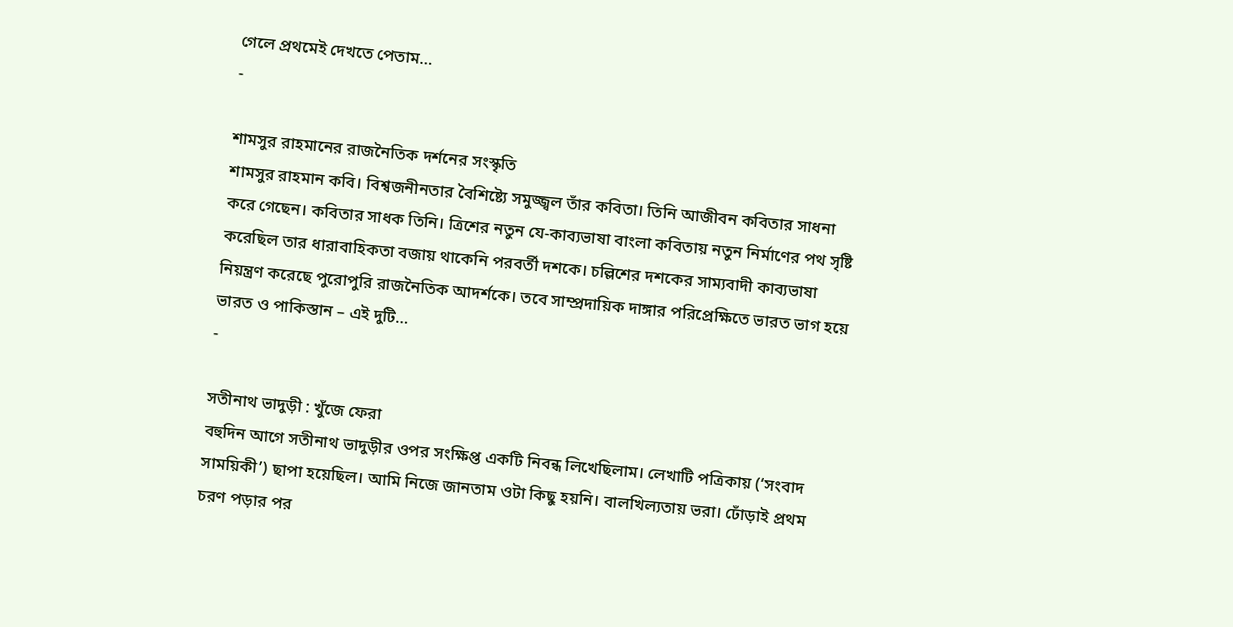গেলে প্রথমেই দেখতে পেতাম…
-

শামসুর রাহমানের রাজনৈতিক দর্শনের সংস্কৃতি
শামসুর রাহমান কবি। বিশ্বজনীনতার বৈশিষ্ট্যে সমুজ্জ্বল তাঁর কবিতা। তিনি আজীবন কবিতার সাধনা করে গেছেন। কবিতার সাধক তিনি। ত্রিশের নতুন যে-কাব্যভাষা বাংলা কবিতায় নতুন নির্মাণের পথ সৃষ্টি করেছিল তার ধারাবাহিকতা বজায় থাকেনি পরবর্তী দশকে। চল্লিশের দশকের সাম্যবাদী কাব্যভাষা নিয়ন্ত্রণ করেছে পুরোপুরি রাজনৈতিক আদর্শকে। তবে সাম্প্রদায়িক দাঙ্গার পরিপ্রেক্ষিতে ভারত ভাগ হয়ে ভারত ও পাকিস্তান – এই দুটি…
-

সতীনাথ ভাদুড়ী : খুঁজে ফেরা
বহুদিন আগে সতীনাথ ভাদুড়ীর ওপর সংক্ষিপ্ত একটি নিবন্ধ লিখেছিলাম। লেখাটি পত্রিকায় (‘সংবাদ সাময়িকী’) ছাপা হয়েছিল। আমি নিজে জানতাম ওটা কিছু হয়নি। বালখিল্যতায় ভরা। ঢোঁড়াই প্রথম চরণ পড়ার পর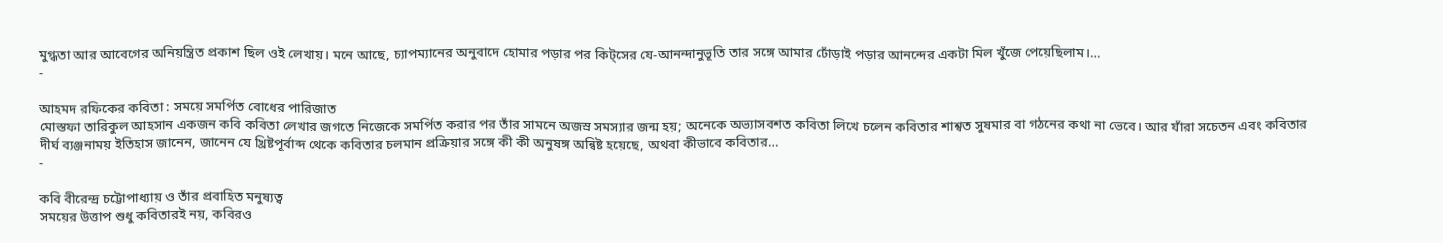মুগ্ধতা আর আবেগের অনিয়ন্ত্রিত প্রকাশ ছিল ওই লেখায়। মনে আছে, চ্যাপম্যানের অনুবাদে হোমার পড়ার পর কিট্সের যে-আনন্দানুভূতি তার সঙ্গে আমার ঢোঁড়াই পড়ার আনন্দের একটা মিল খুঁজে পেয়েছিলাম।…
-

আহমদ রফিকের কবিতা : সময়ে সমর্পিত বোধের পারিজাত
মোস্তফা তারিকুল আহসান একজন কবি কবিতা লেখার জগতে নিজেকে সমর্পিত করার পর তাঁর সামনে অজস্র সমস্যার জন্ম হয়; অনেকে অভ্যাসবশত কবিতা লিখে চলেন কবিতার শাশ্বত সুষমার বা গঠনের কথা না ভেবে। আর যাঁরা সচেতন এবং কবিতার দীর্ঘ ব্যঞ্জনাময় ইতিহাস জানেন, জানেন যে খ্রিষ্টপূর্বাব্দ থেকে কবিতার চলমান প্রক্রিয়ার সঙ্গে কী কী অনুষঙ্গ অন্বিষ্ট হয়েছে, অথবা কীভাবে কবিতার…
-

কবি বীরেন্দ্র চট্টোপাধ্যায় ও তাঁর প্রবাহিত মনুষ্যত্ব
সময়ের উত্তাপ শুধু কবিতারই নয়, কবিরও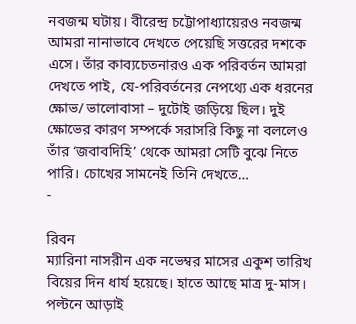নবজন্ম ঘটায়। বীরেন্দ্র চট্টোপাধ্যায়েরও নবজন্ম আমরা নানাভাবে দেখতে পেয়েছি সত্তরের দশকে এসে। তাঁর কাব্যচেতনারও এক পরিবর্তন আমরা দেখতে পাই, যে-পরিবর্তনের নেপথ্যে এক ধরনের ক্ষোভ/ ভালোবাসা – দুটোই জড়িয়ে ছিল। দুই ক্ষোভের কারণ সম্পর্কে সরাসরি কিছু না বললেও তাঁর ‘জবাবদিহি’ থেকে আমরা সেটি বুঝে নিতে পারি। চোখের সামনেই তিনি দেখতে…
-

রিবন
ম্যারিনা নাসরীন এক নভেম্বর মাসের একুশ তারিখ বিয়ের দিন ধার্য হয়েছে। হাতে আছে মাত্র দু-মাস। পল্টনে আড়াই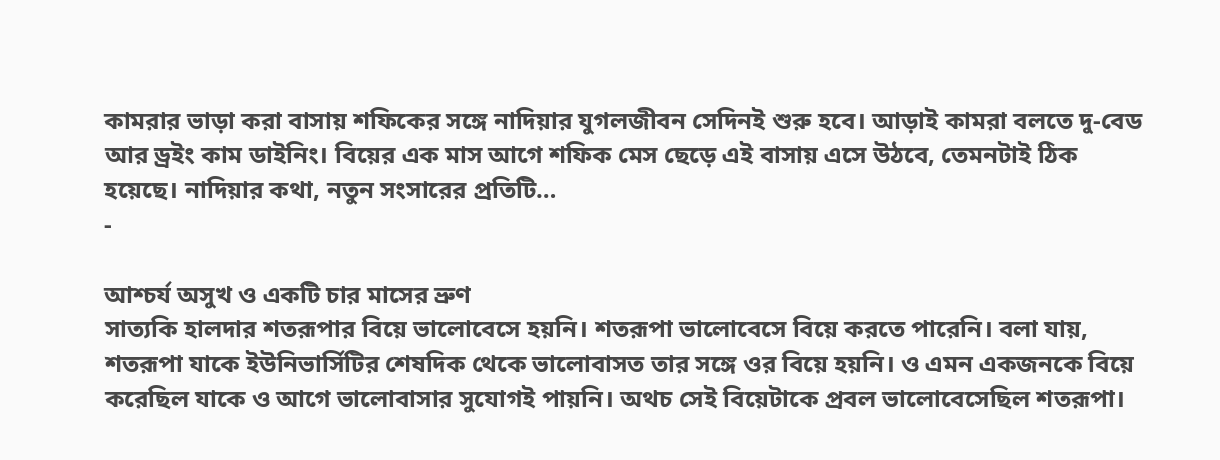কামরার ভাড়া করা বাসায় শফিকের সঙ্গে নাদিয়ার যুগলজীবন সেদিনই শুরু হবে। আড়াই কামরা বলতে দু-বেড আর ড্রইং কাম ডাইনিং। বিয়ের এক মাস আগে শফিক মেস ছেড়ে এই বাসায় এসে উঠবে, তেমনটাই ঠিক হয়েছে। নাদিয়ার কথা, নতুন সংসারের প্রতিটি…
-

আশ্চর্য অসুখ ও একটি চার মাসের ভ্রুণ
সাত্যকি হালদার শতরূপার বিয়ে ভালোবেসে হয়নি। শতরূপা ভালোবেসে বিয়ে করতে পারেনি। বলা যায়, শতরূপা যাকে ইউনিভার্সিটির শেষদিক থেকে ভালোবাসত তার সঙ্গে ওর বিয়ে হয়নি। ও এমন একজনকে বিয়ে করেছিল যাকে ও আগে ভালোবাসার সুযোগই পায়নি। অথচ সেই বিয়েটাকে প্রবল ভালোবেসেছিল শতরূপা।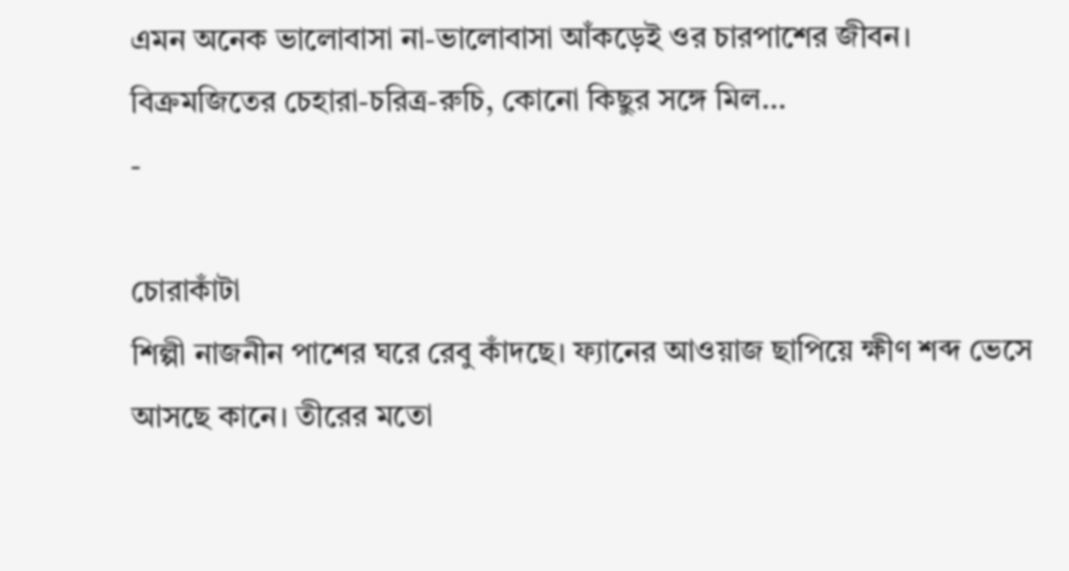এমন অনেক ভালোবাসা না-ভালোবাসা আঁকড়েই ওর চারপাশের জীবন। বিক্রমজিতের চেহারা-চরিত্র-রুচি, কোনো কিছুর সঙ্গে মিল…
-

চোরাকাঁটা
শিল্পী নাজনীন পাশের ঘরে রেবু কাঁদছে। ফ্যানের আওয়াজ ছাপিয়ে ক্ষীণ শব্দ ভেসে আসছে কানে। তীরের মতো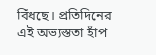বিঁধছে। প্রতিদিনের এই অভ্যস্ততা হাঁপ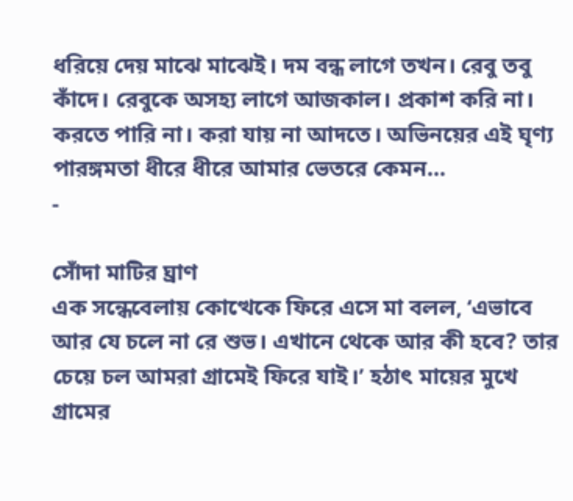ধরিয়ে দেয় মাঝে মাঝেই। দম বন্ধ লাগে তখন। রেবু তবু কাঁদে। রেবুকে অসহ্য লাগে আজকাল। প্রকাশ করি না। করতে পারি না। করা যায় না আদতে। অভিনয়ের এই ঘৃণ্য পারঙ্গমতা ধীরে ধীরে আমার ভেতরে কেমন…
-

সোঁদা মাটির ঘ্রাণ
এক সন্ধেবেলায় কোত্থেকে ফিরে এসে মা বলল, ‘এভাবে আর যে চলে না রে শুভ। এখানে থেকে আর কী হবে? তার চেয়ে চল আমরা গ্রামেই ফিরে যাই।’ হঠাৎ মায়ের মুখে গ্রামের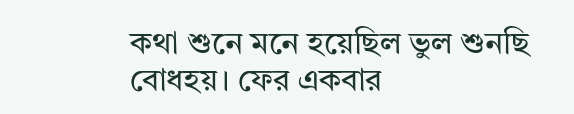কথা শুনে মনে হয়েছিল ভুল শুনছি বোধহয়। ফের একবার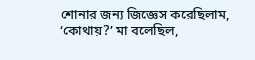শোনার জন্য জিজ্ঞেস করেছিলাম, ‘কোথায়?’ মা বলেছিল,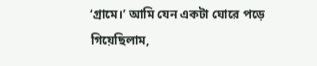‘গ্রামে।’ আমি যেন একটা ঘোরে পড়ে গিয়েছিলাম,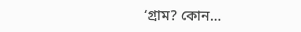‘গ্রাম? কোন…